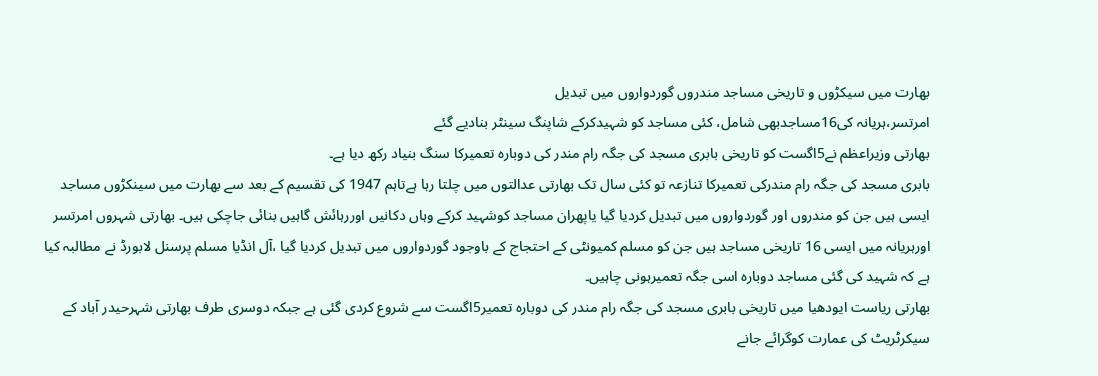بھارت میں سیکڑوں و تاریخی مساجد مندروں گوردواروں میں تبدیل
امرتسر،ہریانہ کی16مساجدبھی شامل، کئی مساجد کو شہیدکرکے شاپنگ سینٹر بنادیے گئے
بھارتی وزیراعظم نے5اگست کو تاریخی بابری مسجد کی جگہ رام مندر کی دوبارہ تعمیرکا سنگ بنیاد رکھ دیا ہے۔
بابری مسجد کی جگہ رام مندرکی تعمیرکا تنازعہ تو کئی سال تک بھارتی عدالتوں میں چلتا رہا ہےتاہم 1947 کی تقسیم کے بعد سے بھارت میں سینکڑوں مساجد ایسی ہیں جن کو مندروں اور گوردواروں میں تبدیل کردیا گیا یاپھران مساجد کوشہید کرکے وہاں دکانیں اوررہائش گاہیں بنائی جاچکی ہیں۔ بھارتی شہروں امرتسر اورہریانہ میں ایسی 16 تاریخی مساجد ہیں جن کو مسلم کمیونٹی کے احتجاج کے باوجود گوردواروں میں تبدیل کردیا گیا ،آل انڈیا مسلم پرسنل لابورڈ نے مطالبہ کیا ہے کہ شہید کی گئی مساجد دوبارہ اسی جگہ تعمیرہونی چاہیں۔
بھارتی ریاست ایودھیا میں تاریخی بابری مسجد کی جگہ رام مندر کی دوبارہ تعمیر5اگست سے شروع کردی گئی ہے جبکہ دوسری طرف بھارتی شہرحیدر آباد کے سیکرٹریٹ کی عمارت کوگرائے جانے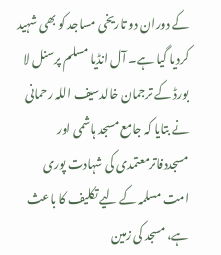کے دوران دو تاریخی مساجد کو بھی شہید کردیا گیا ہے۔ آل انڈیا مسلم پرسنل لا بورڈ کے ترجمان خالدسیف اللہ رحمانی نے بتایا کہ جامع مسجد ہاشمی اور مسجددفاترمعتمدی کی شہادت پوری امت مسلمہ کے لیے تکلیف کا باعث ہے، مسجد کی زمین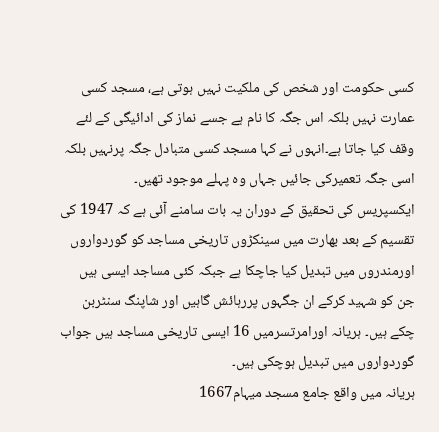کسی حکومت اور شخص کی ملکیت نہیں ہوتی ہے، مسجد کسی عمارت نہیں بلکہ اس جگہ کا نام ہے جسے نماز کی ادائیگی کے لئے وقف کیا جاتا ہے۔انہوں نے کہا مسجد کسی متبادل جگہ پرنہیں بلکہ اسی جگہ تعمیرکی جائیں جہاں وہ پہلے موجود تھیں۔
ایکسپریس کی تحقیق کے دوران یہ بات سامنے آئی ہے کہ 1947 کی تقسیم کے بعد بھارت میں سینکڑوں تاریخی مساجد کو گوردواروں اورمندروں میں تبدیل کیا جاچکا ہے جبکہ کئی مساجد ایسی ہیں جن کو شہید کرکے ان جگہوں پررہائش گاہیں اور شاپنگ سنٹربن چکے ہیں۔ ہریانہ اورامرتسرمیں 16 ایسی تاریخی مساجد ہیں جواب گوردواروں میں تبدیل ہوچکی ہیں۔
ہریانہ میں واقع جامع مسجد میہام1667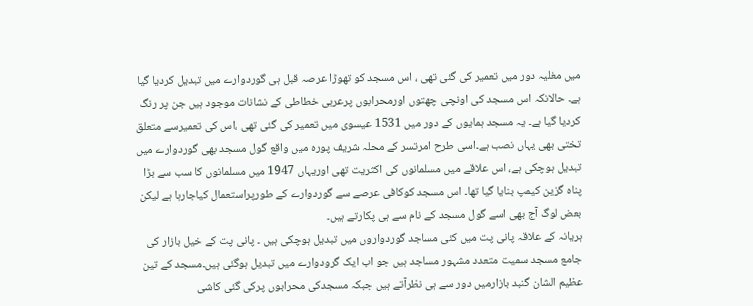میں مغلیہ دور میں تعمیر کی گئی تھی ، اس مسجد کو تھوڑا عرصہ قبل ہی گوردوارے میں تبدیل کردیا گیا ہے۔ حالانکہ اس مسجد کی اونچی چھتوں اورمحرابوں پرعربی خطاطی کے نشانات موجود ہیں جن پر رنگ کردیا گیا ہے۔ یہ مسجد ہمایوں کے دور میں 1531 عیسوی میں تعمیر کی گئی تھی ،اس کی تعمیرسے متعلق تختی بھی یہاں نصب ہے۔اسی طرح امرتسر کے محلہ شریف پورہ میں واقع گول مسجد بھی گوردوارے میں تبدیل ہوچکی ہے، اس علاقے میں مسلمانوں کی اکثریت تھی اوریہاں 1947 میں مسلمانوں کا سب سے بڑا پناہ گزین کیمپ بنایا گیا تھا۔ اس مسجد کوکافی عرصے سے گوردوارے کے طورپراستعمال کیاجارہا ہے لیکن بعض لوگ آج بھی اسے گول مسجد کے نام سے ہی پکارتے ہیں۔
ہریانہ کے علاقہ پانی پت میں کئی مساجد گوردواروں میں تبدیل ہوچکی ہیں ۔ پانی پت کے خیل بازار کی جامع مسجد سمیت متعدد مشہور مساجد ہیں جو اب ایک گرودوارے میں تبدیل ہوگئی ہیں۔مسجد کے تین عظیم الشان گنبد بازارمیں دور سے ہی نظرآتے ہیں جبکہ مسجدکی محرابوں پرکی گئی کاشی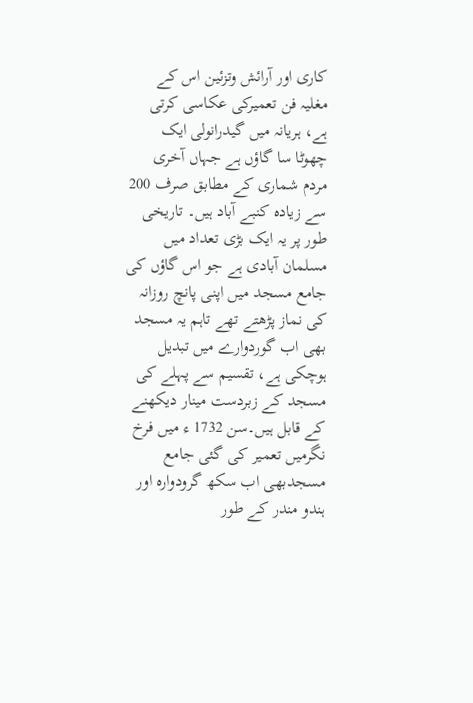کاری اور آرائش وتزئین اس کے مغلیہ فن تعمیرکی عکاسی کرتی ہے، ہریانہ میں گیدرانولی ایک چھوٹا سا گاؤں ہے جہاں آخری مردم شماری کے مطابق صرف 200 سے زیادہ کنبے آباد ہیں۔ تاریخی طور پر یہ ایک بڑی تعداد میں مسلمان آبادی ہے جو اس گاؤں کی جامع مسجد میں اپنی پانچ روزانہ کی نماز پڑھتے تھے تاہم یہ مسجد بھی اب گوردوارے میں تبدیل ہوچکی ہے، تقسیم سے پہلے کی مسجد کے زبردست مینار دیکھنے کے قابل ہیں۔سن 1732 ء میں فرخ نگرمیں تعمیر کی گئی جامع مسجدبھی اب سکھ گرودوارہ اور ہندو مندر کے طور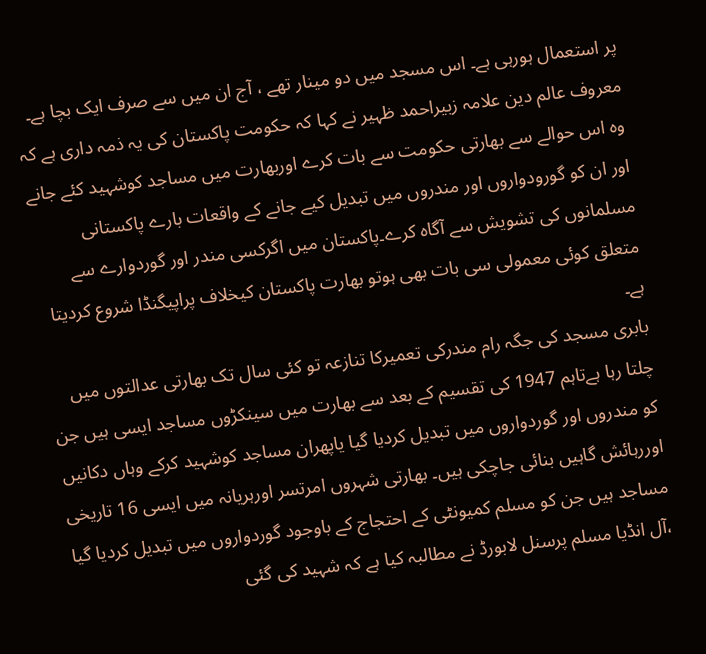پر استعمال ہورہی ہے۔ اس مسجد میں دو مینار تھے ، آج ان میں سے صرف ایک بچا ہے۔
معروف عالم دین علامہ زبیراحمد ظہیر نے کہا کہ حکومت پاکستان کی یہ ذمہ داری ہے کہ وہ اس حوالے سے بھارتی حکومت سے بات کرے اوربھارت میں مساجد کوشہید کئے جانے اور ان کو گورودواروں اور مندروں میں تبدیل کیے جانے کے واقعات بارے پاکستانی مسلمانوں کی تشویش سے آگاہ کرے۔پاکستان میں اگرکسی مندر اور گوردوارے سے متعلق کوئی معمولی سی بات بھی ہوتو بھارت پاکستان کیخلاف پراپیگنڈا شروع کردیتا ہے۔
بابری مسجد کی جگہ رام مندرکی تعمیرکا تنازعہ تو کئی سال تک بھارتی عدالتوں میں چلتا رہا ہےتاہم 1947 کی تقسیم کے بعد سے بھارت میں سینکڑوں مساجد ایسی ہیں جن کو مندروں اور گوردواروں میں تبدیل کردیا گیا یاپھران مساجد کوشہید کرکے وہاں دکانیں اوررہائش گاہیں بنائی جاچکی ہیں۔ بھارتی شہروں امرتسر اورہریانہ میں ایسی 16 تاریخی مساجد ہیں جن کو مسلم کمیونٹی کے احتجاج کے باوجود گوردواروں میں تبدیل کردیا گیا ،آل انڈیا مسلم پرسنل لابورڈ نے مطالبہ کیا ہے کہ شہید کی گئی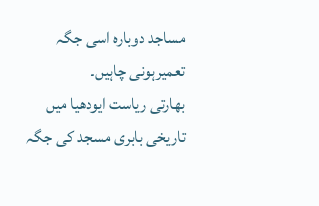مساجد دوبارہ اسی جگہ تعمیرہونی چاہیں۔
بھارتی ریاست ایودھیا میں تاریخی بابری مسجد کی جگہ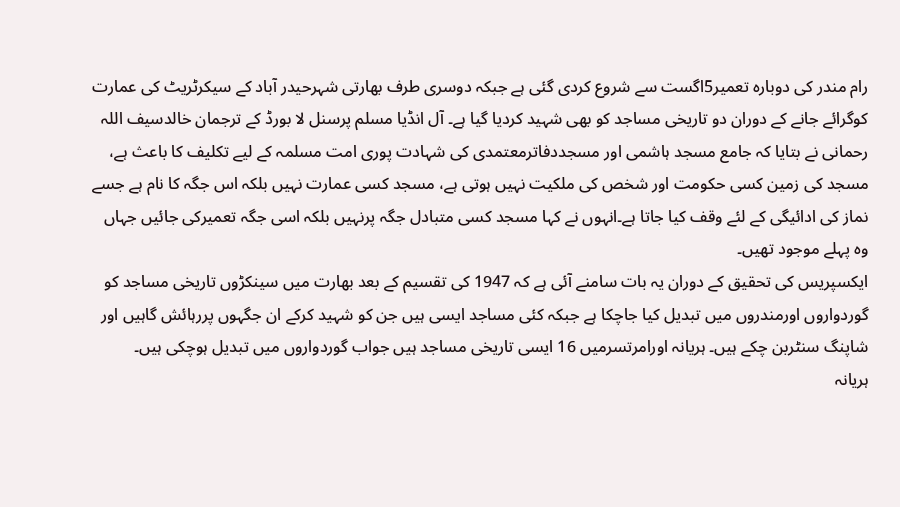رام مندر کی دوبارہ تعمیر5اگست سے شروع کردی گئی ہے جبکہ دوسری طرف بھارتی شہرحیدر آباد کے سیکرٹریٹ کی عمارت کوگرائے جانے کے دوران دو تاریخی مساجد کو بھی شہید کردیا گیا ہے۔ آل انڈیا مسلم پرسنل لا بورڈ کے ترجمان خالدسیف اللہ رحمانی نے بتایا کہ جامع مسجد ہاشمی اور مسجددفاترمعتمدی کی شہادت پوری امت مسلمہ کے لیے تکلیف کا باعث ہے، مسجد کی زمین کسی حکومت اور شخص کی ملکیت نہیں ہوتی ہے، مسجد کسی عمارت نہیں بلکہ اس جگہ کا نام ہے جسے نماز کی ادائیگی کے لئے وقف کیا جاتا ہے۔انہوں نے کہا مسجد کسی متبادل جگہ پرنہیں بلکہ اسی جگہ تعمیرکی جائیں جہاں وہ پہلے موجود تھیں۔
ایکسپریس کی تحقیق کے دوران یہ بات سامنے آئی ہے کہ 1947 کی تقسیم کے بعد بھارت میں سینکڑوں تاریخی مساجد کو گوردواروں اورمندروں میں تبدیل کیا جاچکا ہے جبکہ کئی مساجد ایسی ہیں جن کو شہید کرکے ان جگہوں پررہائش گاہیں اور شاپنگ سنٹربن چکے ہیں۔ ہریانہ اورامرتسرمیں 16 ایسی تاریخی مساجد ہیں جواب گوردواروں میں تبدیل ہوچکی ہیں۔
ہریانہ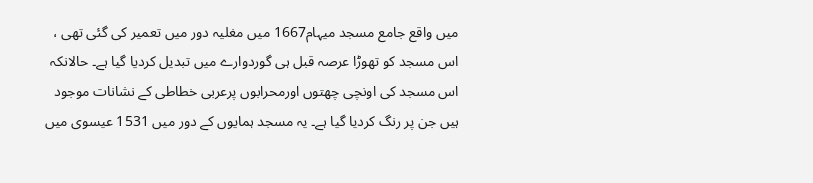میں واقع جامع مسجد میہام1667 میں مغلیہ دور میں تعمیر کی گئی تھی ، اس مسجد کو تھوڑا عرصہ قبل ہی گوردوارے میں تبدیل کردیا گیا ہے۔ حالانکہ اس مسجد کی اونچی چھتوں اورمحرابوں پرعربی خطاطی کے نشانات موجود ہیں جن پر رنگ کردیا گیا ہے۔ یہ مسجد ہمایوں کے دور میں 1531 عیسوی میں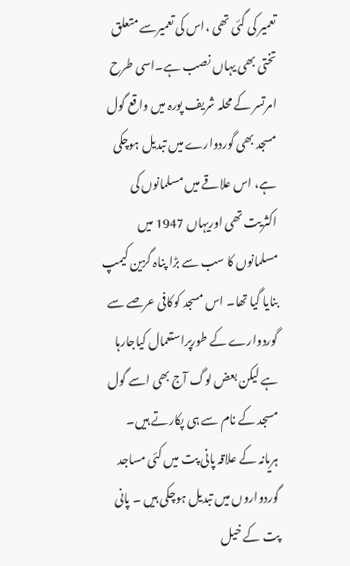تعمیر کی گئی تھی ،اس کی تعمیرسے متعلق تختی بھی یہاں نصب ہے۔اسی طرح امرتسر کے محلہ شریف پورہ میں واقع گول مسجد بھی گوردوارے میں تبدیل ہوچکی ہے، اس علاقے میں مسلمانوں کی اکثریت تھی اوریہاں 1947 میں مسلمانوں کا سب سے بڑا پناہ گزین کیمپ بنایا گیا تھا۔ اس مسجد کوکافی عرصے سے گوردوارے کے طورپراستعمال کیاجارہا ہے لیکن بعض لوگ آج بھی اسے گول مسجد کے نام سے ہی پکارتے ہیں۔
ہریانہ کے علاقہ پانی پت میں کئی مساجد گوردواروں میں تبدیل ہوچکی ہیں ۔ پانی پت کے خیل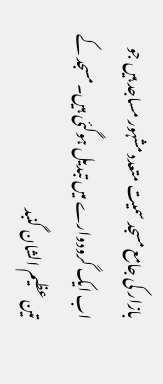بازار کی جامع مسجد سمیت متعدد مشہور مساجد ہیں جو اب ایک گرودوارے میں تبدیل ہوگئی ہیں۔مسجد کے تین عظیم الشان گنبد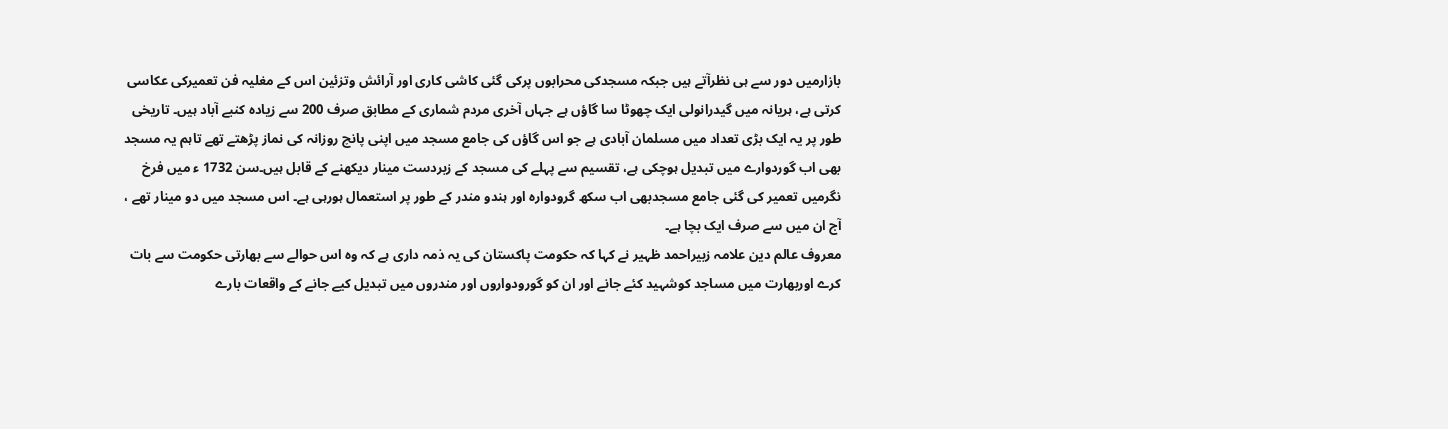بازارمیں دور سے ہی نظرآتے ہیں جبکہ مسجدکی محرابوں پرکی گئی کاشی کاری اور آرائش وتزئین اس کے مغلیہ فن تعمیرکی عکاسی کرتی ہے، ہریانہ میں گیدرانولی ایک چھوٹا سا گاؤں ہے جہاں آخری مردم شماری کے مطابق صرف 200 سے زیادہ کنبے آباد ہیں۔ تاریخی طور پر یہ ایک بڑی تعداد میں مسلمان آبادی ہے جو اس گاؤں کی جامع مسجد میں اپنی پانچ روزانہ کی نماز پڑھتے تھے تاہم یہ مسجد بھی اب گوردوارے میں تبدیل ہوچکی ہے، تقسیم سے پہلے کی مسجد کے زبردست مینار دیکھنے کے قابل ہیں۔سن 1732 ء میں فرخ نگرمیں تعمیر کی گئی جامع مسجدبھی اب سکھ گرودوارہ اور ہندو مندر کے طور پر استعمال ہورہی ہے۔ اس مسجد میں دو مینار تھے ، آج ان میں سے صرف ایک بچا ہے۔
معروف عالم دین علامہ زبیراحمد ظہیر نے کہا کہ حکومت پاکستان کی یہ ذمہ داری ہے کہ وہ اس حوالے سے بھارتی حکومت سے بات کرے اوربھارت میں مساجد کوشہید کئے جانے اور ان کو گورودواروں اور مندروں میں تبدیل کیے جانے کے واقعات بارے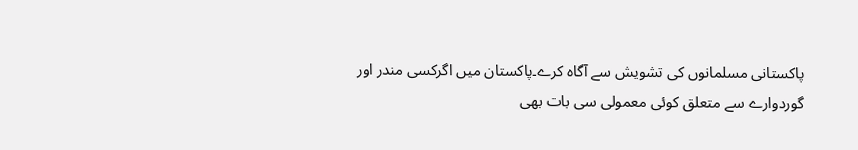پاکستانی مسلمانوں کی تشویش سے آگاہ کرے۔پاکستان میں اگرکسی مندر اور گوردوارے سے متعلق کوئی معمولی سی بات بھی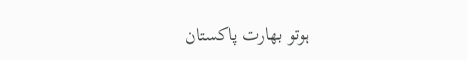ہوتو بھارت پاکستان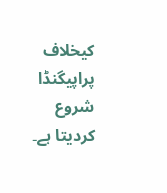کیخلاف پراپیگنڈا شروع کردیتا ہے۔